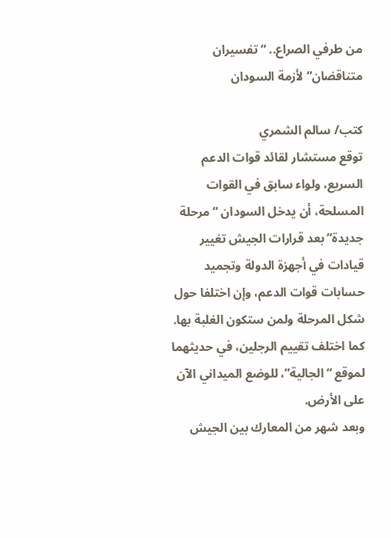من طرفي الصراع.. “تفسيران متناقضان” لأزمة السودان

كتب/ سالم الشمري
توقع مستشار لقائد قوات الدعم السريع، ولواء سابق في القوات المسلحة، أن يدخل السودان “مرحلة جديدة” بعد قرارات الجيش تغيير قيادات في أجهزة الدولة وتجميد حسابات قوات الدعم، وإن اختلفا حول شكل المرحلة ولمن ستكون الغلبة بها.
كما اختلف تقييم الرجلين، في حديثهما لموقع “الجالية”، للوضع الميداني الآن على الأرض.
وبعد شهر من المعارك بين الجيش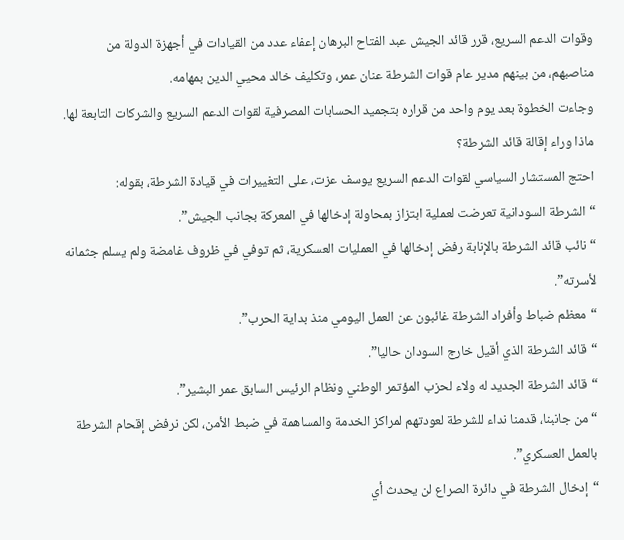وقوات الدعم السريع، قرر قائد الجيش عبد الفتاح البرهان إعفاء عدد من القيادات في أجهزة الدولة من مناصبهم، من بينهم مدير عام قوات الشرطة عنان عمر، وتكليف خالد محيي الدين بمهامه.
وجاءت الخطوة بعد يوم واحد من قراره بتجميد الحسابات المصرفية لقوات الدعم السريع والشركات التابعة لها.
ماذا وراء إقالة قائد الشرطة؟
احتج المستشار السياسي لقوات الدعم السريع يوسف عزت، على التغييرات في قيادة الشرطة، بقوله:
“الشرطة السودانية تعرضت لعملية ابتزاز بمحاولة إدخالها في المعركة بجانب الجيش”.
“نائب قائد الشرطة بالإنابة رفض إدخالها في العمليات العسكرية، ثم توفي في ظروف غامضة ولم يسلم جثمانه لأسرته”.
“معظم ضباط وأفراد الشرطة غائبون عن العمل اليومي منذ بداية الحرب”.
“قائد الشرطة الذي أقيل خارج السودان حاليا”.
“قائد الشرطة الجديد له ولاء لحزب المؤتمر الوطني ونظام الرئيس السابق عمر البشير”.
“من جانبنا، قدمنا نداء للشرطة لعودتهم لمراكز الخدمة والمساهمة في ضبط الأمن، لكن نرفض إقحام الشرطة بالعمل العسكري”.
“إدخال الشرطة في دائرة الصراع لن يحدث أي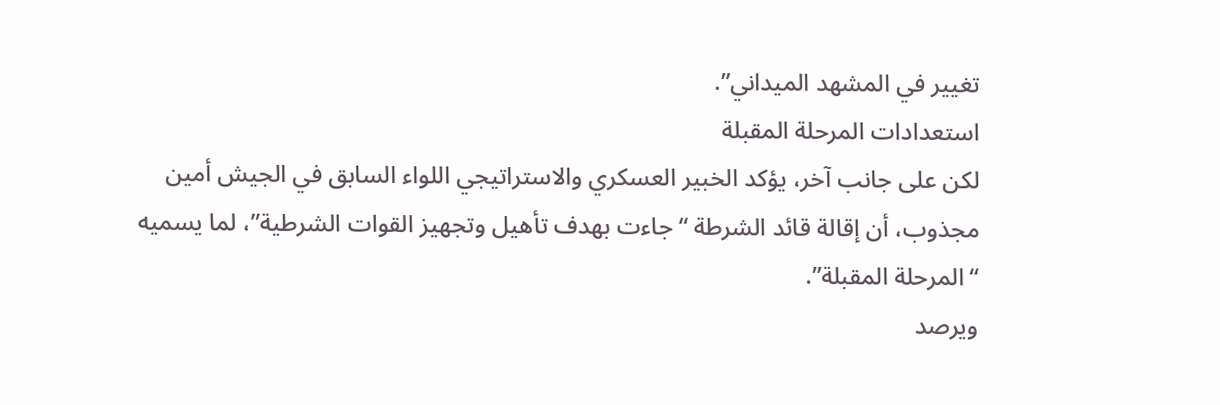تغيير في المشهد الميداني”.
استعدادات المرحلة المقبلة
لكن على جانب آخر، يؤكد الخبير العسكري والاستراتيجي اللواء السابق في الجيش أمين مجذوب، أن إقالة قائد الشرطة “جاءت بهدف تأهيل وتجهيز القوات الشرطية”، لما يسميه “المرحلة المقبلة”.
ويرصد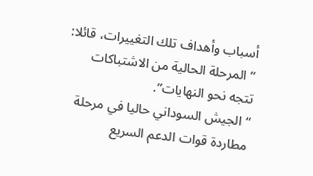أسباب وأهداف تلك التغييرات، قائلا:
“المرحلة الحالية من الاشتباكات تتجه نحو النهايات”.
“الجيش السوداني حاليا في مرحلة مطاردة قوات الدعم السريع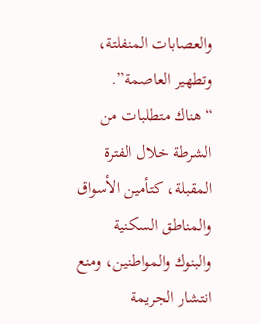والعصابات المنفلتة، وتطهير العاصمة”.
“هناك متطلبات من الشرطة خلال الفترة المقبلة، كتأمين الأسواق والمناطق السكنية والبنوك والمواطنين، ومنع انتشار الجريمة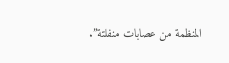المنظمة من عصابات منفلتة”.